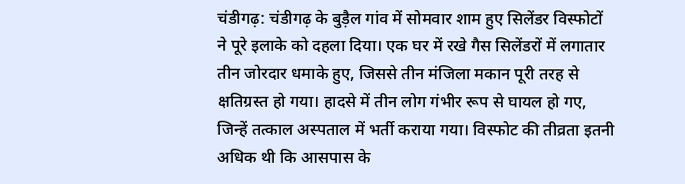चंडीगढ़: चंडीगढ़ के बुड़ैल गांव में सोमवार शाम हुए सिलेंडर विस्फोटों ने पूरे इलाके को दहला दिया। एक घर में रखे गैस सिलेंडरों में लगातार तीन जोरदार धमाके हुए, जिससे तीन मंजिला मकान पूरी तरह से क्षतिग्रस्त हो गया। हादसे में तीन लोग गंभीर रूप से घायल हो गए, जिन्हें तत्काल अस्पताल में भर्ती कराया गया। विस्फोट की तीव्रता इतनी अधिक थी कि आसपास के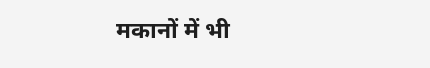मकानों में भी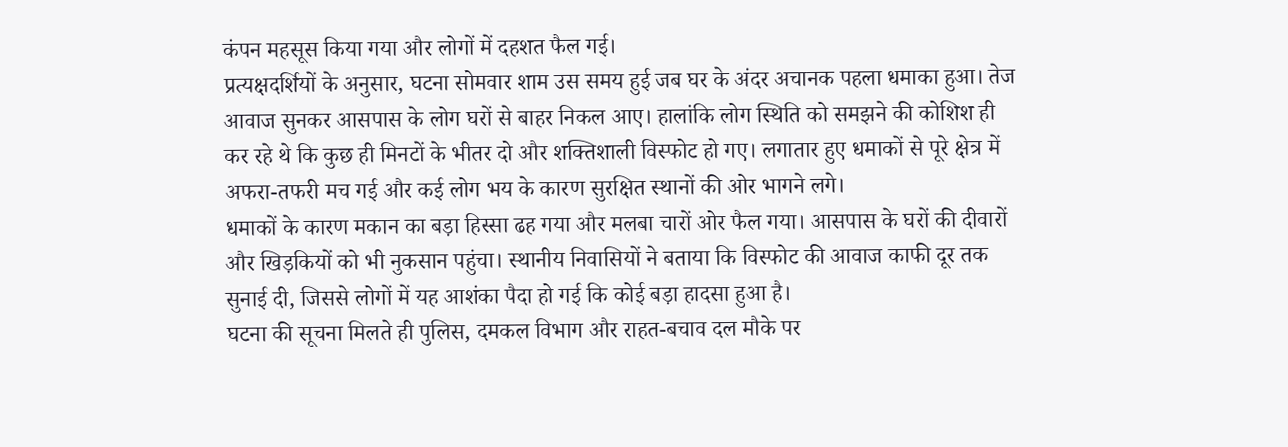कंपन महसूस किया गया और लोगों में दहशत फैल गई।
प्रत्यक्षदर्शियों के अनुसार, घटना सोमवार शाम उस समय हुई जब घर के अंदर अचानक पहला धमाका हुआ। तेज आवाज सुनकर आसपास के लोग घरों से बाहर निकल आए। हालांकि लोग स्थिति को समझने की कोशिश ही कर रहे थे कि कुछ ही मिनटों के भीतर दो और शक्तिशाली विस्फोट हो गए। लगातार हुए धमाकों से पूरे क्षेत्र में अफरा-तफरी मच गई और कई लोग भय के कारण सुरक्षित स्थानों की ओर भागने लगे।
धमाकों के कारण मकान का बड़ा हिस्सा ढह गया और मलबा चारों ओर फैल गया। आसपास के घरों की दीवारों और खिड़कियों को भी नुकसान पहुंचा। स्थानीय निवासियों ने बताया कि विस्फोट की आवाज काफी दूर तक सुनाई दी, जिससे लोगों में यह आशंका पैदा हो गई कि कोई बड़ा हादसा हुआ है।
घटना की सूचना मिलते ही पुलिस, दमकल विभाग और राहत-बचाव दल मौके पर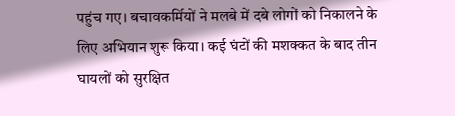पहुंच गए। बचावकर्मियों ने मलबे में दबे लोगों को निकालने के लिए अभियान शुरू किया। कई घंटों की मशक्कत के बाद तीन घायलों को सुरक्षित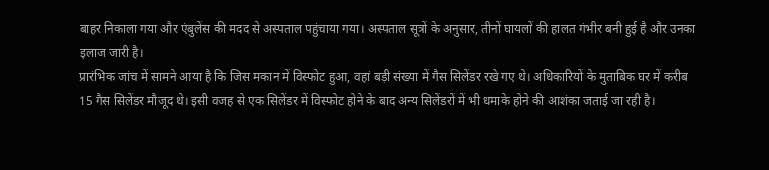बाहर निकाला गया और एंबुलेंस की मदद से अस्पताल पहुंचाया गया। अस्पताल सूत्रों के अनुसार, तीनों घायलों की हालत गंभीर बनी हुई है और उनका इलाज जारी है।
प्रारंभिक जांच में सामने आया है कि जिस मकान में विस्फोट हुआ, वहां बड़ी संख्या में गैस सिलेंडर रखे गए थे। अधिकारियों के मुताबिक घर में करीब 15 गैस सिलेंडर मौजूद थे। इसी वजह से एक सिलेंडर में विस्फोट होने के बाद अन्य सिलेंडरों में भी धमाके होने की आशंका जताई जा रही है।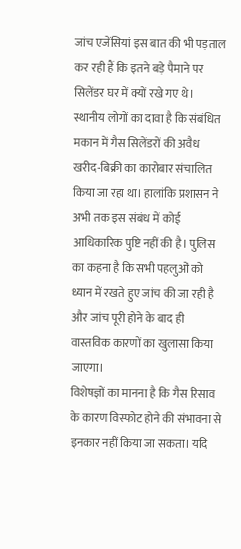जांच एजेंसियां इस बात की भी पड़ताल कर रही हैं कि इतने बड़े पैमाने पर सिलेंडर घर में क्यों रखे गए थे।
स्थानीय लोगों का दावा है कि संबंधित मकान में गैस सिलेंडरों की अवैध खरीद-बिक्री का कारोबार संचालित किया जा रहा था। हालांकि प्रशासन ने अभी तक इस संबंध में कोई आधिकारिक पुष्टि नहीं की है। पुलिस का कहना है कि सभी पहलुओं को ध्यान में रखते हुए जांच की जा रही है और जांच पूरी होने के बाद ही वास्तविक कारणों का खुलासा किया जाएगा।
विशेषज्ञों का मानना है कि गैस रिसाव के कारण विस्फोट होने की संभावना से इनकार नहीं किया जा सकता। यदि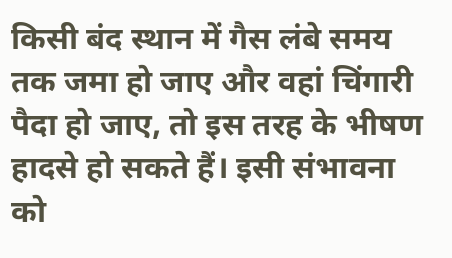किसी बंद स्थान में गैस लंबे समय तक जमा हो जाए और वहां चिंगारी पैदा हो जाए, तो इस तरह के भीषण हादसे हो सकते हैं। इसी संभावना को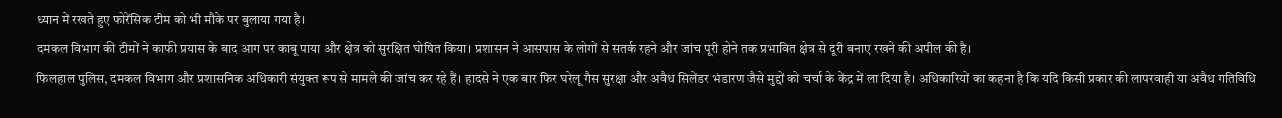ध्यान में रखते हुए फोरेंसिक टीम को भी मौके पर बुलाया गया है।
दमकल विभाग की टीमों ने काफी प्रयास के बाद आग पर काबू पाया और क्षेत्र को सुरक्षित घोषित किया। प्रशासन ने आसपास के लोगों से सतर्क रहने और जांच पूरी होने तक प्रभावित क्षेत्र से दूरी बनाए रखने की अपील की है।
फिलहाल पुलिस, दमकल विभाग और प्रशासनिक अधिकारी संयुक्त रूप से मामले की जांच कर रहे हैं। हादसे ने एक बार फिर घरेलू गैस सुरक्षा और अवैध सिलेंडर भंडारण जैसे मुद्दों को चर्चा के केंद्र में ला दिया है। अधिकारियों का कहना है कि यदि किसी प्रकार की लापरवाही या अवैध गतिविधि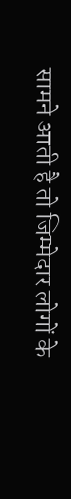सामने आती है तो जिम्मेदार लोगों के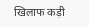खिलाफ कड़ी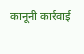कानूनी कार्रवाई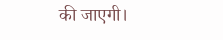की जाएगी।